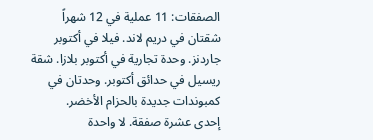الصفقات: 11 عملية في 12 شهراً
شقتان في دريم لاند. فيلا في أكتوبر جاردنز. وحدة تجارية في أكتوبر بلازا. شقة ريسيل في حدائق أكتوبر. وحدتان في كمبوندات جديدة بالحزام الأخضر.
إحدى عشرة صفقة. لا واحدة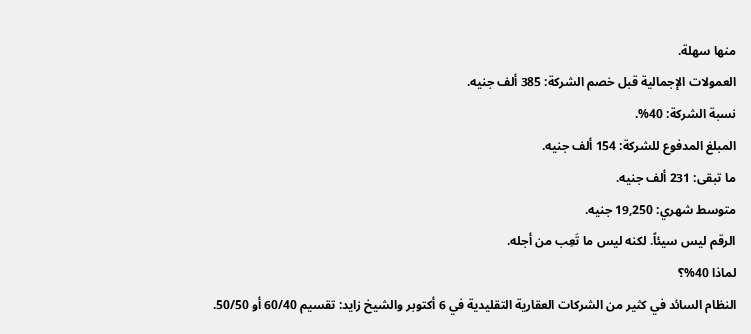منها سهلة.
العمولات الإجمالية قبل خصم الشركة: 385 ألف جنيه.
نسبة الشركة: 40%.
المبلغ المدفوع للشركة: 154 ألف جنيه.
ما تبقى: 231 ألف جنيه.
متوسط شهري: 19,250 جنيه.
الرقم ليس سيئاً. لكنه ليس ما تَعِب من أجله.
لماذا 40%؟
النظام السائد في كثير من الشركات العقارية التقليدية في 6 أكتوبر والشيخ زايد: تقسيم 60/40 أو 50/50.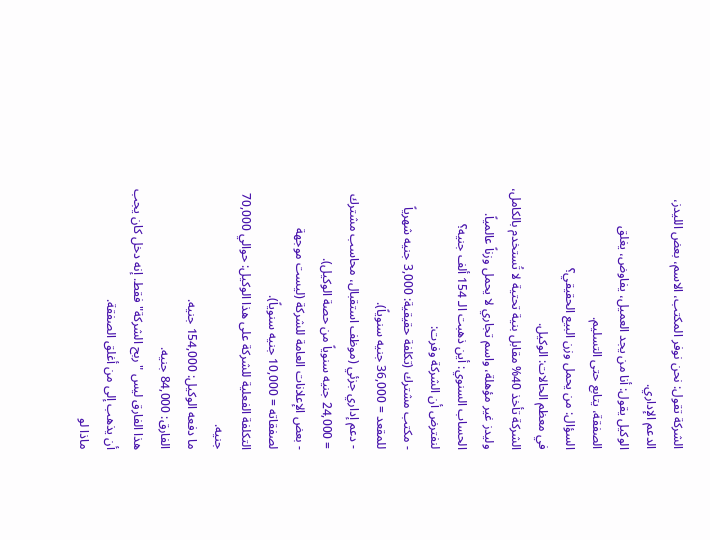الشركة تقول: نحن نوفر المكتب، الاسم، بعض الليدز، الدعم الإداري.
الوكيل يقول: أنا من يجد العميل، يفاوض، يغلق الصفقة، يتابع حتى التسليم.
السؤال: من يحمل وزن البيع الحقيقي؟
في معظم الحالات: الوكيل.
الشركة تأخذ 40% مقابل بنية تحتية لا تُستخدم بالكامل، وليدز غير مؤهلة، واسم تجاري لا يحمل وزناً عالمياً.
الحساب السنوي: أين ذهبت الـ 154 ألف جنيه؟
لنفترض أن الشركة وفرت:
- مكتب مشترك (تكلفة حقيقية: 3,000 جنيه شهرياً للمقعد = 36,000 جنيه سنوياً).
- دعم إداري جزئي (موظف استقبال، محاسب مشترك = 24,000 جنيه سنوياً من حصة الوكيل).
- بعض الإعلانات العامة للشركة (ليست موجهة لصفقاته = 10,000 جنيه سنوياً).
التكلفة الفعلية للشركة على هذا الوكيل: حوالي 70,000 جنيه.
ما دفعه الوكيل: 154,000 جنيه.
الفارق: 84,000 جنيه.
هذا الفارق ليس "ربح الشركة" فقط. إنه دخل كان يجب أن يذهب إلى من أغلق الصفقة.
ماذا لو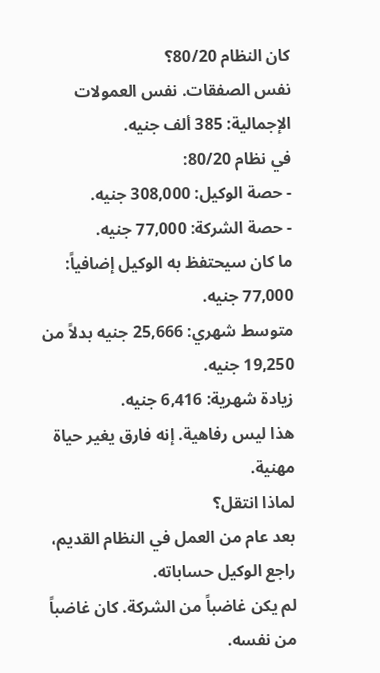كان النظام 80/20؟
نفس الصفقات. نفس العمولات الإجمالية: 385 ألف جنيه.
في نظام 80/20:
- حصة الوكيل: 308,000 جنيه.
- حصة الشركة: 77,000 جنيه.
ما كان سيحتفظ به الوكيل إضافياً: 77,000 جنيه.
متوسط شهري: 25,666 جنيه بدلاً من 19,250 جنيه.
زيادة شهرية: 6,416 جنيه.
هذا ليس رفاهية. إنه فارق يغير حياة مهنية.
لماذا انتقل؟
بعد عام من العمل في النظام القديم، راجع الوكيل حساباته.
لم يكن غاضباً من الشركة. كان غاضباً من نفسه.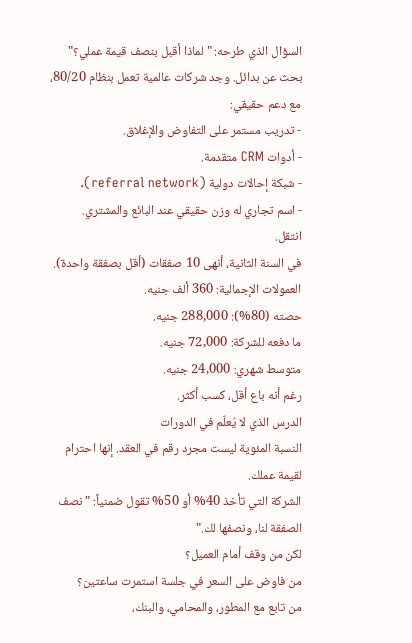السؤال الذي طرحه: "لماذا أقبل بنصف قيمة عملي؟"
بحث عن بدائل. وجد شركات عالمية تعمل بنظام 80/20، مع دعم حقيقي:
- تدريب مستمر على التفاوض والإغلاق.
- أدوات CRM متقدمة.
- شبكة إحالات دولية (referral network).
- اسم تجاري له وزن حقيقي عند البائع والمشتري.
انتقل.
في السنة الثانية، أنهى 10 صفقات (أقل بصفقة واحدة).
العمولات الإجمالية: 360 ألف جنيه.
حصته (80%): 288,000 جنيه.
ما دفعه للشركة: 72,000 جنيه.
متوسط شهري: 24,000 جنيه.
رغم أنه باع أقل، كسب أكثر.
الدرس الذي لا يُعلّم في الدورات
النسبة المئوية ليست مجرد رقم في العقد. إنها احترام لقيمة عملك.
الشركة التي تأخذ 40% أو 50% تقول ضمنياً: "نصف الصفقة لنا، ونصفها لك."
لكن من وقف أمام العميل؟
من فاوض على السعر في جلسة استمرت ساعتين؟
من تابع مع المطور، والمحامي، والبنك،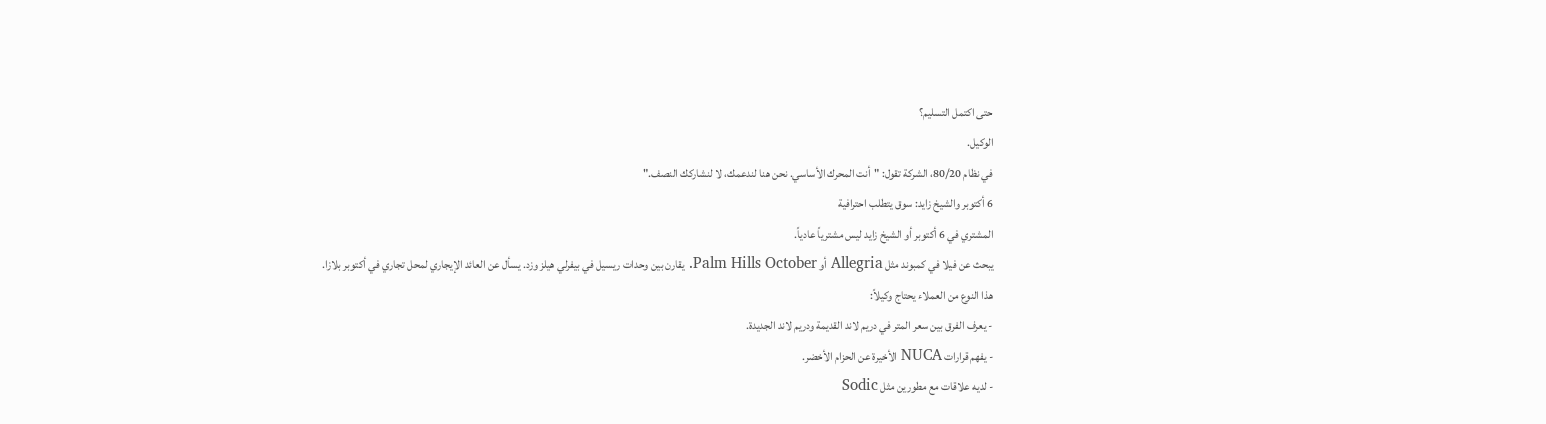حتى اكتمل التسليم؟
الوكيل.
في نظام 80/20، الشركة تقول: "أنت المحرك الأساسي. نحن هنا لندعمك، لا لنشاركك النصف."
6 أكتوبر والشيخ زايد: سوق يتطلب احترافية
المشتري في 6 أكتوبر أو الشيخ زايد ليس مشترياً عادياً.
يبحث عن فيلا في كمبوند مثل Allegria أو Palm Hills October. يقارن بين وحدات ريسيل في بيفرلي هيلز وزد. يسأل عن العائد الإيجاري لمحل تجاري في أكتوبر بلازا.
هذا النوع من العملاء يحتاج وكيلاً:
- يعرف الفرق بين سعر المتر في دريم لاند القديمة ودريم لاند الجديدة.
- يفهم قرارات NUCA الأخيرة عن الحزام الأخضر.
- لديه علاقات مع مطورين مثل Sodic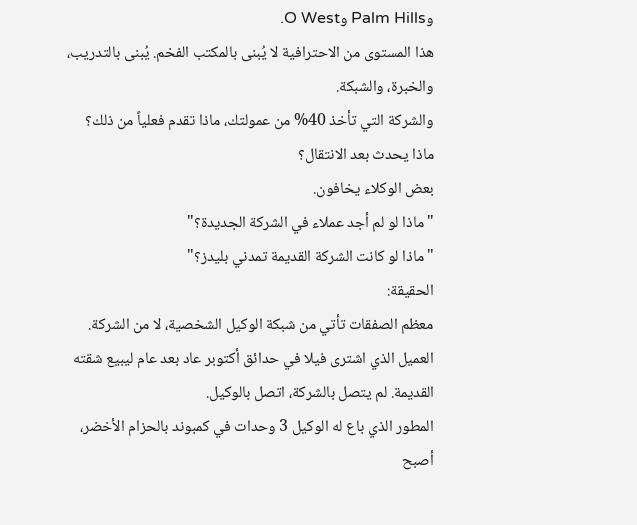وPalm Hills وO West.
هذا المستوى من الاحترافية لا يُبنى بالمكتب الفخم. يُبنى بالتدريب، والخبرة، والشبكة.
والشركة التي تأخذ 40% من عمولتك، ماذا تقدم فعلياً من ذلك؟
ماذا يحدث بعد الانتقال؟
بعض الوكلاء يخافون.
"ماذا لو لم أجد عملاء في الشركة الجديدة؟"
"ماذا لو كانت الشركة القديمة تمدني بليدز؟"
الحقيقة:
معظم الصفقات تأتي من شبكة الوكيل الشخصية، لا من الشركة.
العميل الذي اشترى فيلا في حدائق أكتوبر عاد بعد عام ليبيع شقته القديمة. لم يتصل بالشركة، اتصل بالوكيل.
المطور الذي باع له الوكيل 3 وحدات في كمبوند بالحزام الأخضر، أصبح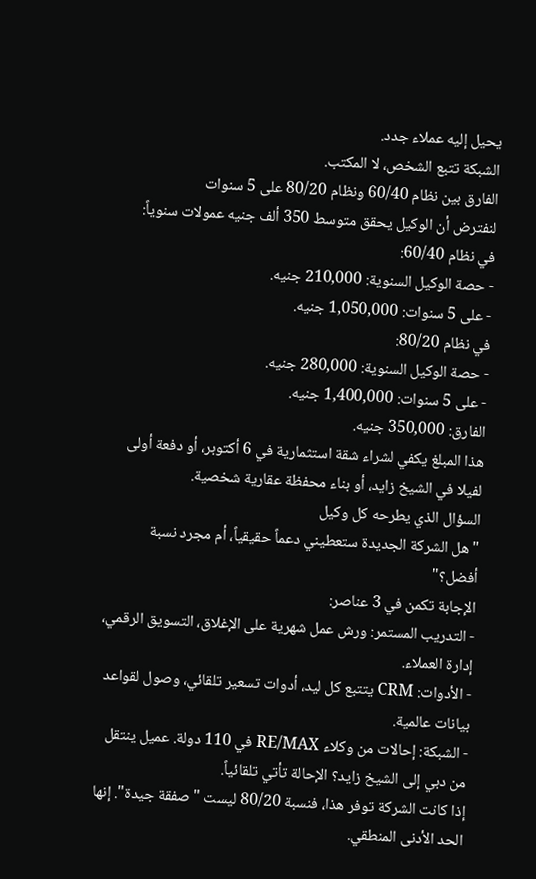يحيل إليه عملاء جدد.
الشبكة تتبع الشخص، لا المكتب.
الفارق بين نظام 60/40 ونظام 80/20 على 5 سنوات
لنفترض أن الوكيل يحقق متوسط 350 ألف جنيه عمولات سنوياً:
في نظام 60/40:
- حصة الوكيل السنوية: 210,000 جنيه.
- على 5 سنوات: 1,050,000 جنيه.
في نظام 80/20:
- حصة الوكيل السنوية: 280,000 جنيه.
- على 5 سنوات: 1,400,000 جنيه.
الفارق: 350,000 جنيه.
هذا المبلغ يكفي لشراء شقة استثمارية في 6 أكتوبر، أو دفعة أولى لفيلا في الشيخ زايد، أو بناء محفظة عقارية شخصية.
السؤال الذي يطرحه كل وكيل
"هل الشركة الجديدة ستعطيني دعماً حقيقياً، أم مجرد نسبة أفضل؟"
الإجابة تكمن في 3 عناصر:
- التدريب المستمر: ورش عمل شهرية على الإغلاق، التسويق الرقمي، إدارة العملاء.
- الأدوات: CRM يتتبع كل ليد، أدوات تسعير تلقائي، وصول لقواعد بيانات عالمية.
- الشبكة: إحالات من وكلاء RE/MAX في 110 دولة. عميل ينتقل من دبي إلى الشيخ زايد؟ الإحالة تأتي تلقائياً.
إذا كانت الشركة توفر هذا، فنسبة 80/20 ليست "صفقة جيدة". إنها الحد الأدنى المنطقي.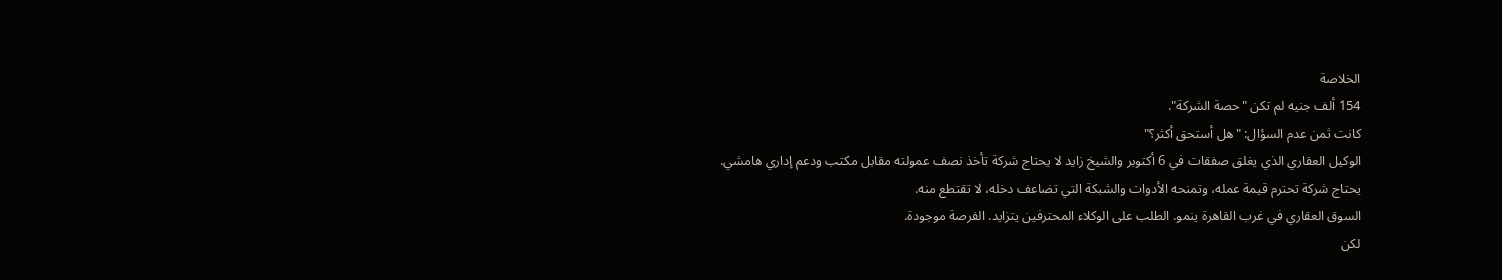الخلاصة
154 ألف جنيه لم تكن "حصة الشركة".
كانت ثمن عدم السؤال: "هل أستحق أكثر؟"
الوكيل العقاري الذي يغلق صفقات في 6 أكتوبر والشيخ زايد لا يحتاج شركة تأخذ نصف عمولته مقابل مكتب ودعم إداري هامشي.
يحتاج شركة تحترم قيمة عمله، وتمنحه الأدوات والشبكة التي تضاعف دخله، لا تقتطع منه.
السوق العقاري في غرب القاهرة ينمو. الطلب على الوكلاء المحترفين يتزايد. الفرصة موجودة.
لكن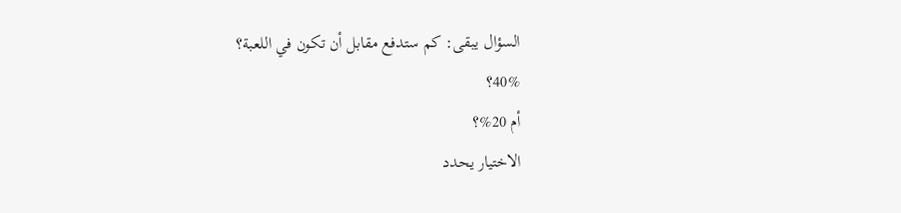السؤال يبقى: كم ستدفع مقابل أن تكون في اللعبة؟
40%؟
أم 20%؟
الاختيار يحدد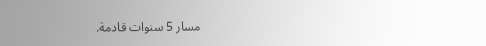مسار 5 سنوات قادمة.